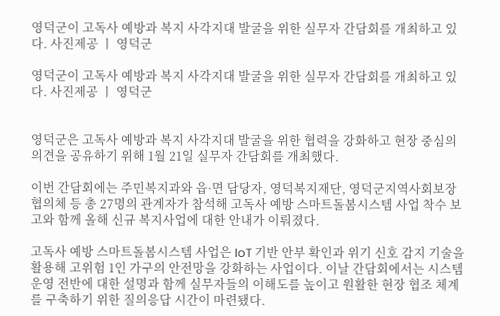영덕군이 고독사 예방과 복지 사각지대 발굴을 위한 실무자 간담회를 개최하고 있다. 사진제공 ㅣ 영덕군

영덕군이 고독사 예방과 복지 사각지대 발굴을 위한 실무자 간담회를 개최하고 있다. 사진제공 ㅣ 영덕군


영덕군은 고독사 예방과 복지 사각지대 발굴을 위한 협력을 강화하고 현장 중심의 의견을 공유하기 위해 1월 21일 실무자 간담회를 개최했다.

이번 간담회에는 주민복지과와 읍·면 담당자, 영덕복지재단, 영덕군지역사회보장협의체 등 총 27명의 관계자가 참석해 고독사 예방 스마트돌봄시스템 사업 착수 보고와 함께 올해 신규 복지사업에 대한 안내가 이뤄졌다.

고독사 예방 스마트돌봄시스템 사업은 IoT 기반 안부 확인과 위기 신호 감지 기술을 활용해 고위험 1인 가구의 안전망을 강화하는 사업이다. 이날 간담회에서는 시스템 운영 전반에 대한 설명과 함께 실무자들의 이해도를 높이고 원활한 현장 협조 체계를 구축하기 위한 질의응답 시간이 마련됐다.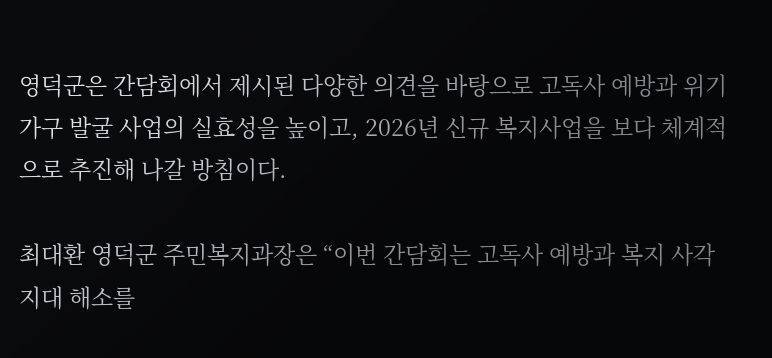영덕군은 간담회에서 제시된 다양한 의견을 바탕으로 고독사 예방과 위기가구 발굴 사업의 실효성을 높이고, 2026년 신규 복지사업을 보다 체계적으로 추진해 나갈 방침이다.

최대환 영덕군 주민복지과장은 “이번 간담회는 고독사 예방과 복지 사각지대 해소를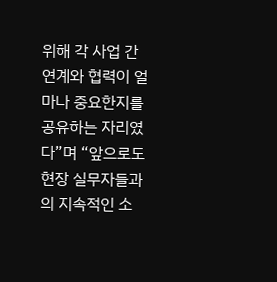위해 각 사업 간 연계와 협력이 얼마나 중요한지를 공유하는 자리였다”며 “앞으로도 현장 실무자들과의 지속적인 소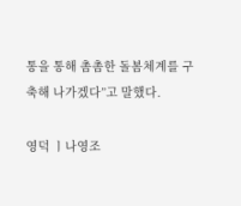통을 통해 촘촘한 돌봄체계를 구축해 나가겠다”고 말했다.

영덕 ㅣ나영조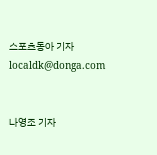스포츠동아 기자 localdk@donga.com


나영조 기자